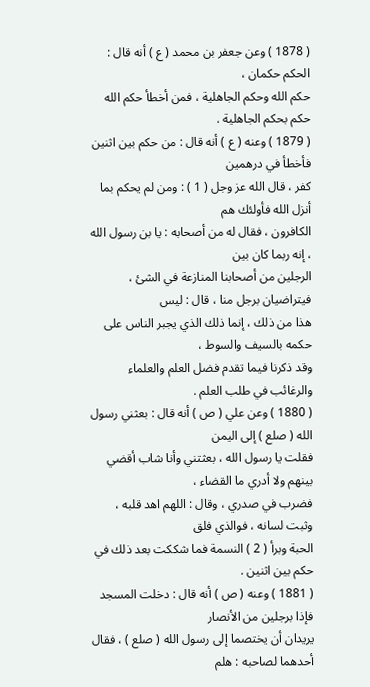( 1878 ) وعن جعفر بن محمد ( ع ) أنه قال : الحكم حكمان ،
حكم الله وحكم الجاهلية ، فمن أخطأ حكم الله حكم بحكم الجاهلية .
( 1879 ) وعنه ( ع ) أنه قال : من حكم بين اثنين فأخطأ في درهمين
كفر ، قال الله عز وجل ( 1 ) : ومن لم يحكم بما أنزل الله فأولئك هم
الكافرون ، فقال له من أصحابه : يا بن رسول الله ، إنه ربما كان بين
الرجلين من أصحابنا المنازعة في الشئ ، فيتراضيان برجل منا ، قال : ليس
هذا من ذلك ، إنما ذلك الذي يجبر الناس على حكمه بالسيف والسوط ،
وقد ذكرنا فيما تقدم فضل العلم والعلماء والرغائب في طلب العلم .
( 1880 ) وعن علي ( ص ) أنه قال : بعثني رسول الله ( صلع ) إلى اليمن
فقلت يا رسول الله ، بعثتني وأنا شاب أقضي بينهم ولا أدري ما القضاء ،
فضرب في صدري ، وقال : اللهم اهد قلبه ، وثبت لسانه ، فوالذي فلق
الحبة وبرأ ( 2 ) النسمة فما شككت بعد ذلك في حكم بين اثنين .
( 1881 ) وعنه ( ص ) أنه قال : دخلت المسجد فإذا برجلين من الأنصار
يريدان أن يختصما إلى رسول الله ( صلع ) ، فقال أحدهما لصاحبه : هلم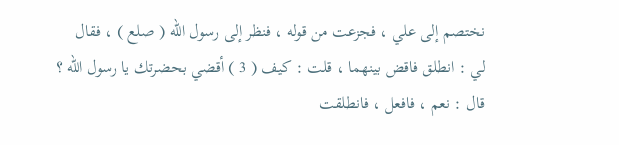نختصم إلى علي ، فجزعت من قوله ، فنظر إلى رسول الله ( صلع ) ، فقال
لي : انطلق فاقض بينهما ، قلت : كيف ( 3 ) أقضي بحضرتك يا رسول الله ؟
قال : نعم ، فافعل ، فانطلقت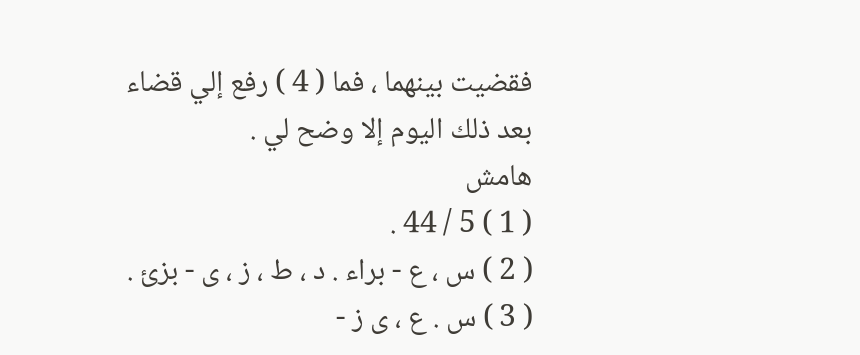فقضيت بينهما ، فما ( 4 ) رفع إلي قضاء
بعد ذلك اليوم إلا وضح لي .
هامش
( 1 ) 5 / 44 .
( 2 ) س ، ع - براء . د ، ط ، ز ، ى - بزئ .
( 3 ) س . ع ، ى ز -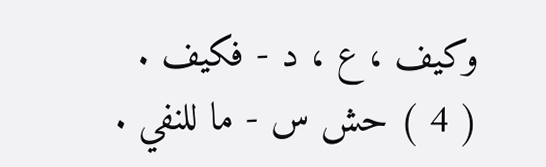وكيف ، ع ، د - فكيف .
( 4 ) حش س - ما للنفي .